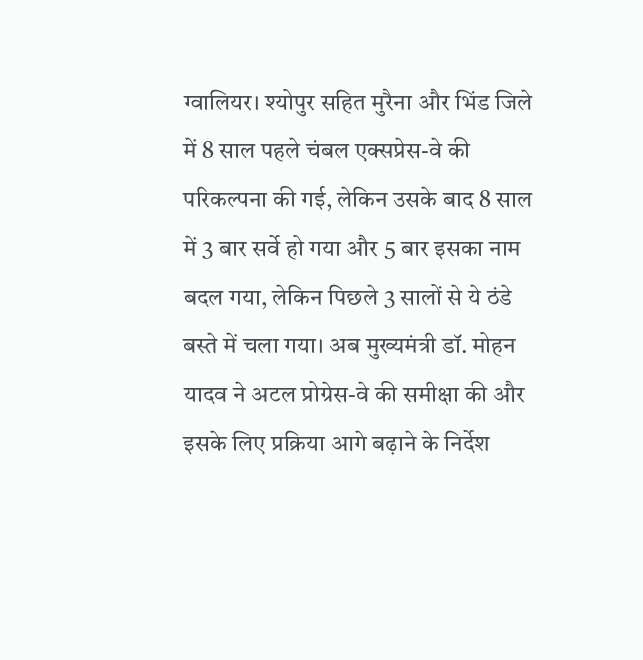ग्वालियर। श्योपुर सहित मुरैना और भिंड जिले में 8 साल पहले चंबल एक्सप्रेस-वे की परिकल्पना की गई, लेकिन उसके बाद 8 साल में 3 बार सर्वे हो गया और 5 बार इसका नाम बदल गया, लेकिन पिछले 3 सालों से ये ठंडे बस्ते में चला गया। अब मुख्यमंत्री डॉ. मोहन यादव ने अटल प्रोग्रेस-वे की समीक्षा की और इसके लिए प्रक्रिया आगे बढ़ाने के निर्देश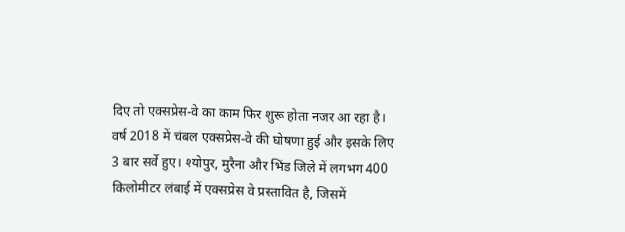दिए तो एक्सप्रेस-वे का काम फिर शुरू होता नजर आ रहा है।
वर्ष 2018 में चंबल एक्सप्रेस-वे की घोषणा हुई और इसके लिए 3 बार सर्वे हुए। श्योपुर, मुरैना और भिंड जिले में लगभग 400 किलोमीटर लंबाई में एक्सप्रेस वे प्रस्तावित है, जिसमें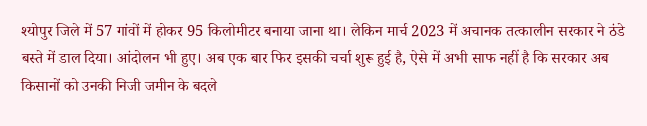श्योपुर जिले में 57 गांवों में होकर 95 किलोमीटर बनाया जाना था। लेकिन मार्च 2023 में अचानक तत्कालीन सरकार ने ठंडे बस्ते में डाल दिया। आंदोलन भी हुए। अब एक बार फिर इसकी चर्चा शुरू हुई है, ऐसे में अभी साफ नहीं है कि सरकार अब किसानों को उनकी निजी जमीन के बदले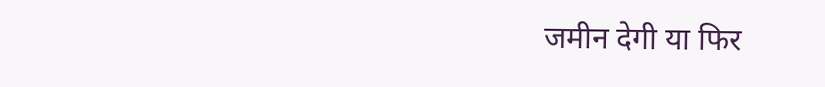जमीन देगी या फिर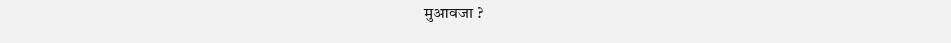मुआवजा ?